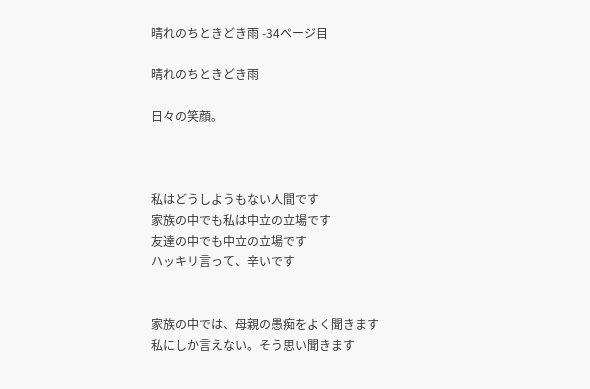晴れのちときどき雨 -34ページ目

晴れのちときどき雨

日々の笑顔。



私はどうしようもない人間です
家族の中でも私は中立の立場です
友達の中でも中立の立場です
ハッキリ言って、辛いです


家族の中では、母親の愚痴をよく聞きます
私にしか言えない。そう思い聞きます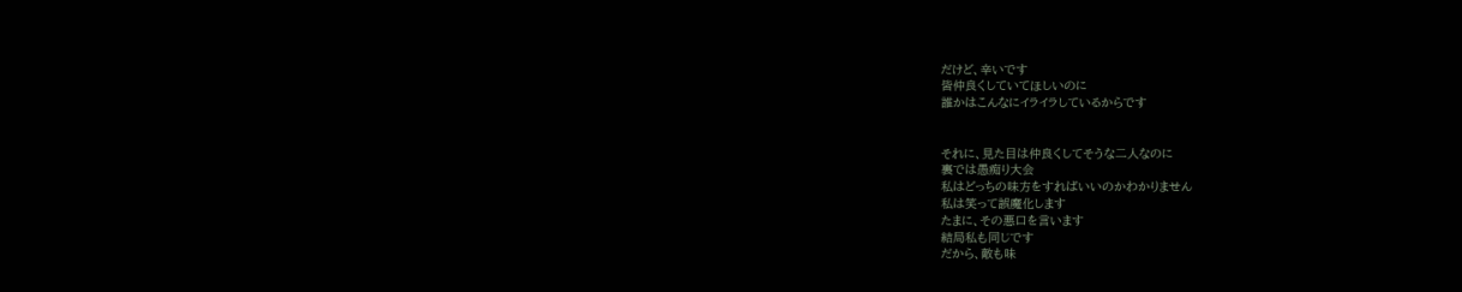だけど、辛いです
皆仲良くしていてほしいのに
誰かはこんなにイライラしているからです


それに、見た目は仲良くしてそうな二人なのに
裏では愚痴り大会
私はどっちの味方をすればいいのかわかりません
私は笑って誤魔化します
たまに、その悪口を言います
結局私も同じです
だから、敵も味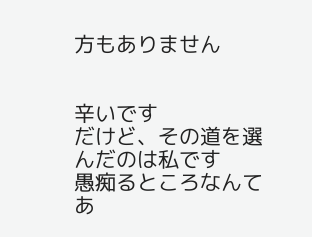方もありません


辛いです
だけど、その道を選んだのは私です
愚痴るところなんてあ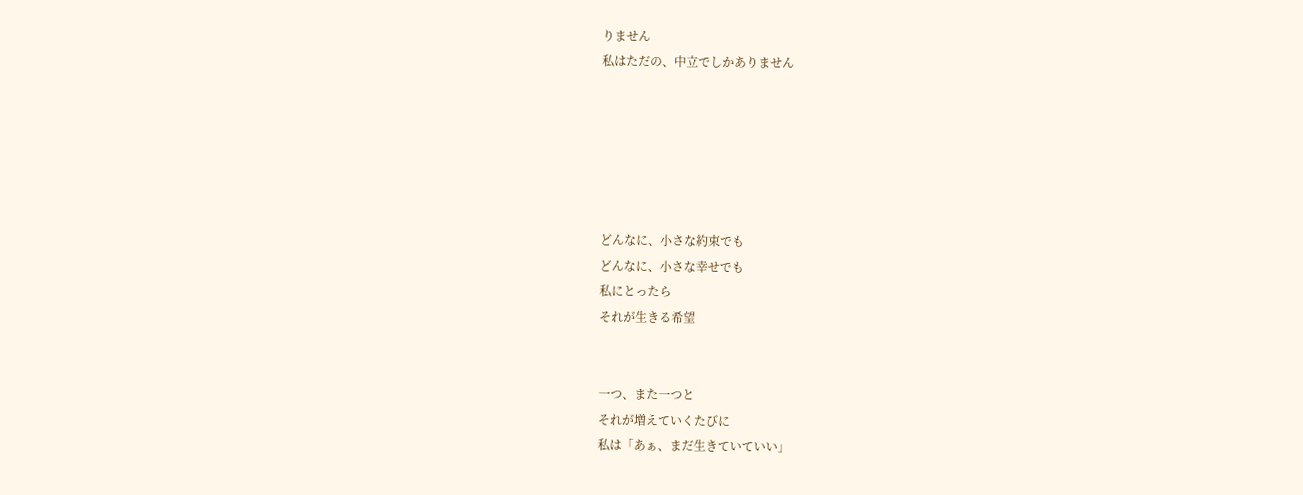りません
私はただの、中立でしかありません






どんなに、小さな約束でも
どんなに、小さな幸せでも
私にとったら
それが生きる希望


一つ、また一つと
それが増えていくたびに
私は「あぁ、まだ生きていていい」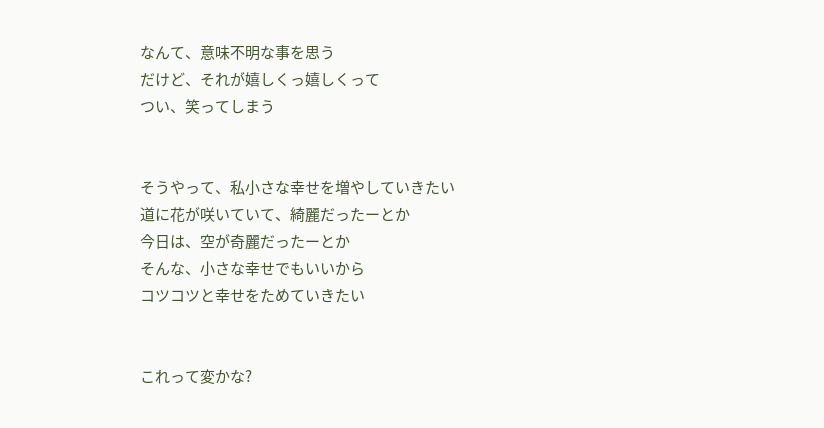なんて、意味不明な事を思う
だけど、それが嬉しくっ嬉しくって
つい、笑ってしまう


そうやって、私小さな幸せを増やしていきたい
道に花が咲いていて、綺麗だったーとか
今日は、空が奇麗だったーとか
そんな、小さな幸せでもいいから
コツコツと幸せをためていきたい


これって変かな?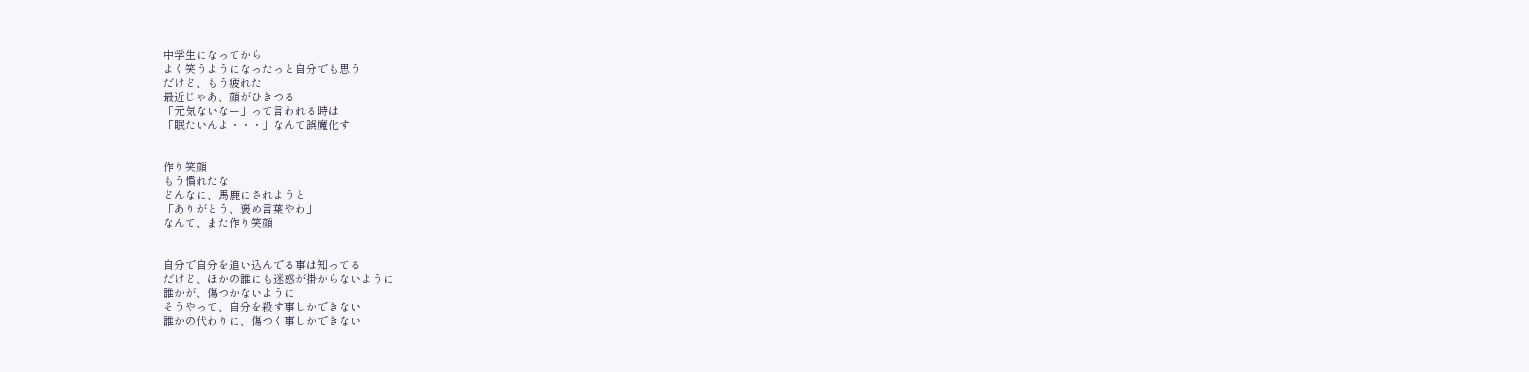中学生になってから
よく笑うようになったっと自分でも思う
だけど、もう疲れた
最近じゃあ、顔がひきつる
「元気ないなー」って言われる時は
「眠たいんよ・・・」なんて誤魔化す


作り笑顔
もう慣れたな
どんなに、馬鹿にされようと
「ありがとう、褒め言葉やわ」
なんて、また作り笑顔


自分で自分を追い込んでる事は知ってる
だけど、ほかの誰にも迷惑が掛からないように
誰かが、傷つかないように
そうやって、自分を殺す事しかできない
誰かの代わりに、傷つく事しかできない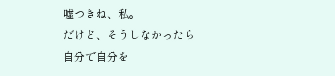嘘つきね、私。
だけど、そうしなかったら
自分で自分を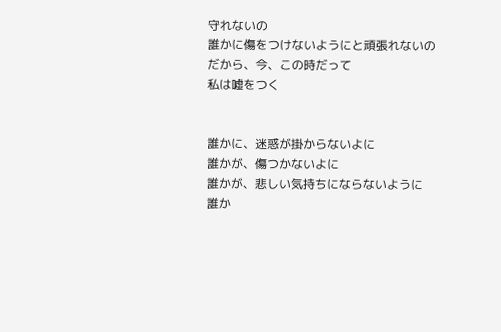守れないの
誰かに傷をつけないようにと頑張れないの
だから、今、この時だって
私は嘘をつく


誰かに、迷惑が掛からないよに
誰かが、傷つかないよに
誰かが、悲しい気持ちにならないように
誰か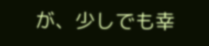が、少しでも幸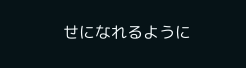せになれるように